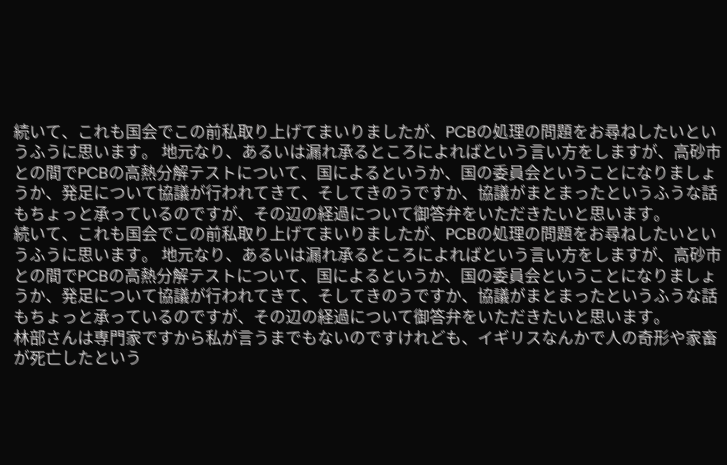続いて、これも国会でこの前私取り上げてまいりましたが、PCBの処理の問題をお尋ねしたいというふうに思います。 地元なり、あるいは漏れ承るところによればという言い方をしますが、高砂市との間でPCBの高熱分解テストについて、国によるというか、国の委員会ということになりましょうか、発足について協議が行われてきて、そしてきのうですか、協議がまとまったというふうな話もちょっと承っているのですが、その辺の経過について御答弁をいただきたいと思います。
続いて、これも国会でこの前私取り上げてまいりましたが、PCBの処理の問題をお尋ねしたいというふうに思います。 地元なり、あるいは漏れ承るところによればという言い方をしますが、高砂市との間でPCBの高熱分解テストについて、国によるというか、国の委員会ということになりましょうか、発足について協議が行われてきて、そしてきのうですか、協議がまとまったというふうな話もちょっと承っているのですが、その辺の経過について御答弁をいただきたいと思います。
林部さんは専門家ですから私が言うまでもないのですけれども、イギリスなんかで人の奇形や家畜が死亡したという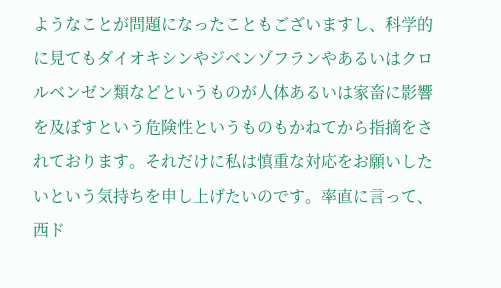ようなことが問題になったこともございますし、科学的に見てもダイオキシンやジベンゾフランやあるいはクロルベンゼン類などというものが人体あるいは家畜に影響を及ぼすという危険性というものもかねてから指摘をされております。それだけに私は慎重な対応をお願いしたいという気持ちを申し上げたいのです。率直に言って、西ド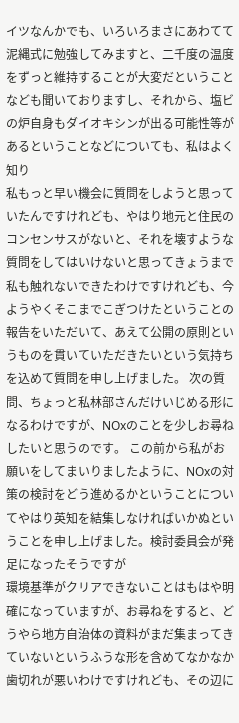イツなんかでも、いろいろまさにあわてて泥縄式に勉強してみますと、二千度の温度をずっと維持することが大変だということなども聞いておりますし、それから、塩ビの炉自身もダイオキシンが出る可能性等があるということなどについても、私はよく知り
私もっと早い機会に質問をしようと思っていたんですけれども、やはり地元と住民のコンセンサスがないと、それを壊すような質問をしてはいけないと思ってきょうまで私も触れないできたわけですけれども、今ようやくそこまでこぎつけたということの報告をいただいて、あえて公開の原則というものを貫いていただきたいという気持ちを込めて質問を申し上げました。 次の質問、ちょっと私林部さんだけいじめる形になるわけですが、NOxのことを少しお尋ねしたいと思うのです。 この前から私がお願いをしてまいりましたように、NOxの対策の検討をどう進めるかということについてやはり英知を結集しなければいかぬということを申し上げました。検討委員会が発足になったそうですが
環境基準がクリアできないことはもはや明確になっていますが、お尋ねをすると、どうやら地方自治体の資料がまだ集まってきていないというふうな形を含めてなかなか歯切れが悪いわけですけれども、その辺に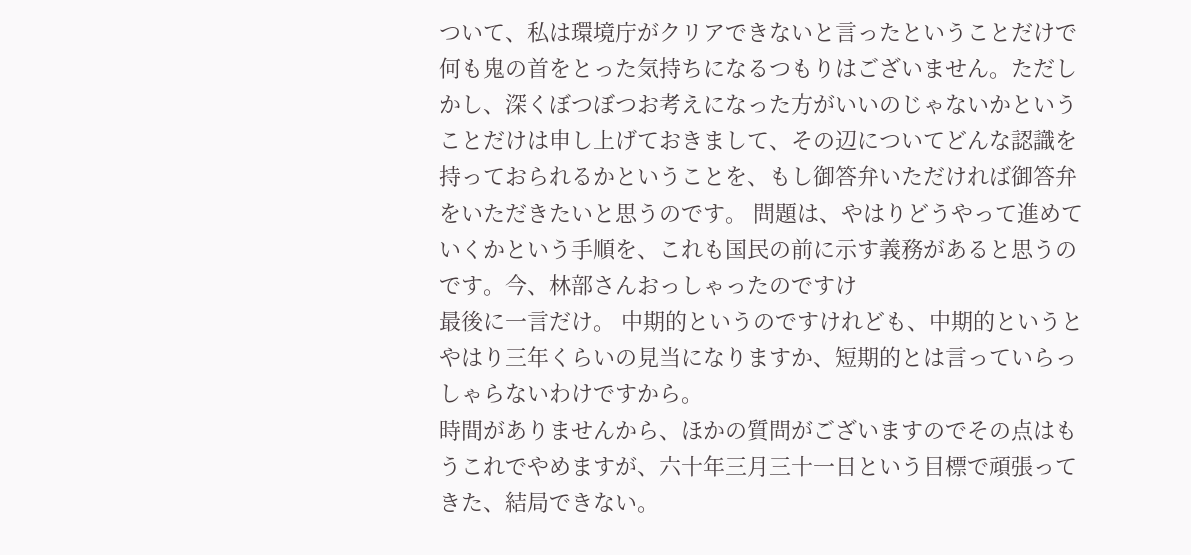ついて、私は環境庁がクリアできないと言ったということだけで何も鬼の首をとった気持ちになるつもりはございません。ただしかし、深くぼつぼつお考えになった方がいいのじゃないかということだけは申し上げておきまして、その辺についてどんな認識を持っておられるかということを、もし御答弁いただければ御答弁をいただきたいと思うのです。 問題は、やはりどうやって進めていくかという手順を、これも国民の前に示す義務があると思うのです。今、林部さんおっしゃったのですけ
最後に一言だけ。 中期的というのですけれども、中期的というとやはり三年くらいの見当になりますか、短期的とは言っていらっしゃらないわけですから。
時間がありませんから、ほかの質問がございますのでその点はもうこれでやめますが、六十年三月三十一日という目標で頑張ってきた、結局できない。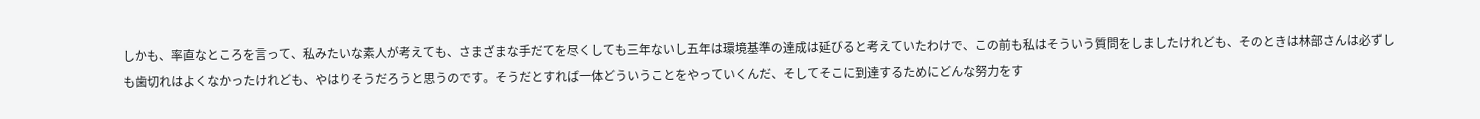しかも、率直なところを言って、私みたいな素人が考えても、さまざまな手だてを尽くしても三年ないし五年は環境基準の達成は延びると考えていたわけで、この前も私はそういう質問をしましたけれども、そのときは林部さんは必ずしも歯切れはよくなかったけれども、やはりそうだろうと思うのです。そうだとすれば一体どういうことをやっていくんだ、そしてそこに到達するためにどんな努力をす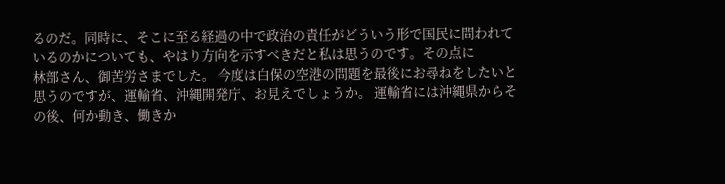るのだ。同時に、そこに至る経過の中で政治の責任がどういう形で国民に問われているのかについても、やはり方向を示すべきだと私は思うのです。その点に
林部さん、御苦労さまでした。 今度は白保の空港の問題を最後にお尋ねをしたいと思うのですが、運輸省、沖縄開発庁、お見えでしょうか。 運輸省には沖縄県からその後、何か動き、働きか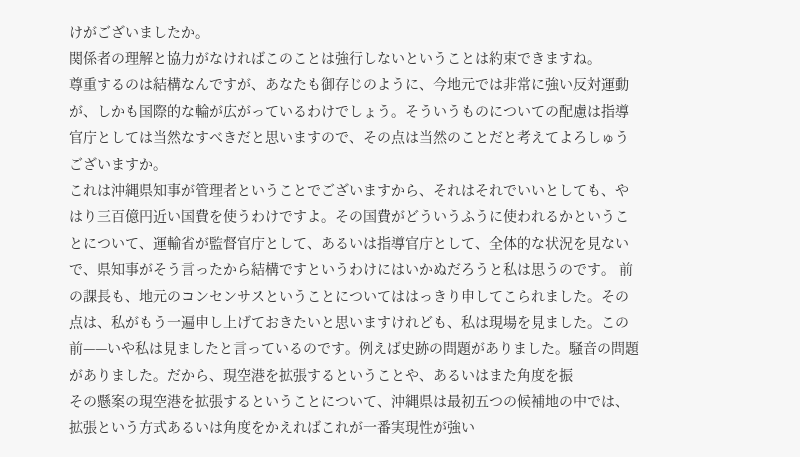けがございましたか。
関係者の理解と協力がなければこのことは強行しないということは約束できますね。
尊重するのは結構なんですが、あなたも御存じのように、今地元では非常に強い反対運動が、しかも国際的な輪が広がっているわけでしょう。そういうものについての配慮は指導官庁としては当然なすべきだと思いますので、その点は当然のことだと考えてよろしゅうございますか。
これは沖縄県知事が管理者ということでございますから、それはそれでいいとしても、やはり三百億円近い国費を使うわけですよ。その国費がどういうふうに使われるかということについて、運輸省が監督官庁として、あるいは指導官庁として、全体的な状況を見ないで、県知事がそう言ったから結構ですというわけにはいかぬだろうと私は思うのです。 前の課長も、地元のコンセンサスということについてははっきり申してこられました。その点は、私がもう一遍申し上げておきたいと思いますけれども、私は現場を見ました。この前——いや私は見ましたと言っているのです。例えば史跡の問題がありました。騒音の問題がありました。だから、現空港を拡張するということや、あるいはまた角度を振
その懸案の現空港を拡張するということについて、沖縄県は最初五つの候補地の中では、拡張という方式あるいは角度をかえればこれが一番実現性が強い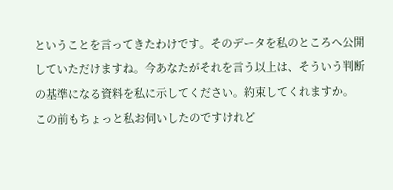ということを言ってきたわけです。そのデータを私のところへ公開していただけますね。今あなたがそれを言う以上は、そういう判断の基準になる資料を私に示してください。約束してくれますか。
この前もちょっと私お伺いしたのですけれど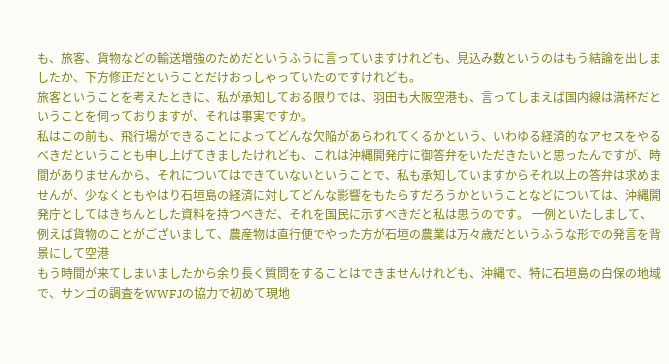も、旅客、貨物などの輸送増強のためだというふうに言っていますけれども、見込み数というのはもう結論を出しましたか、下方修正だということだけおっしゃっていたのですけれども。
旅客ということを考えたときに、私が承知しておる限りでは、羽田も大阪空港も、言ってしまえば国内線は満杯だということを伺っておりますが、それは事実ですか。
私はこの前も、飛行場ができることによってどんな欠陥があらわれてくるかという、いわゆる経済的なアセスをやるべきだということも申し上げてきましたけれども、これは沖縄開発庁に御答弁をいただきたいと思ったんですが、時間がありませんから、それについてはできていないということで、私も承知していますからそれ以上の答弁は求めませんが、少なくともやはり石垣島の経済に対してどんな影響をもたらすだろうかということなどについては、沖縄開発庁としてはきちんとした資料を持つべきだ、それを国民に示すべきだと私は思うのです。 一例といたしまして、例えば貨物のことがございまして、農産物は直行便でやった方が石垣の農業は万々歳だというふうな形での発言を背景にして空港
もう時間が来てしまいましたから余り長く質問をすることはできませんけれども、沖縄で、特に石垣島の白保の地域で、サンゴの調査をWWFJの協力で初めて現地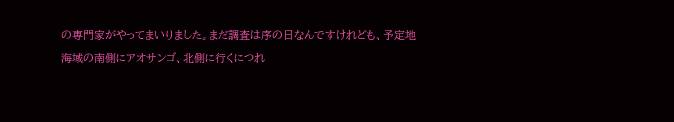の専門家がやってまいりました。まだ調査は序の日なんですけれども、予定地海域の南側にアオサンゴ、北側に行くにつれ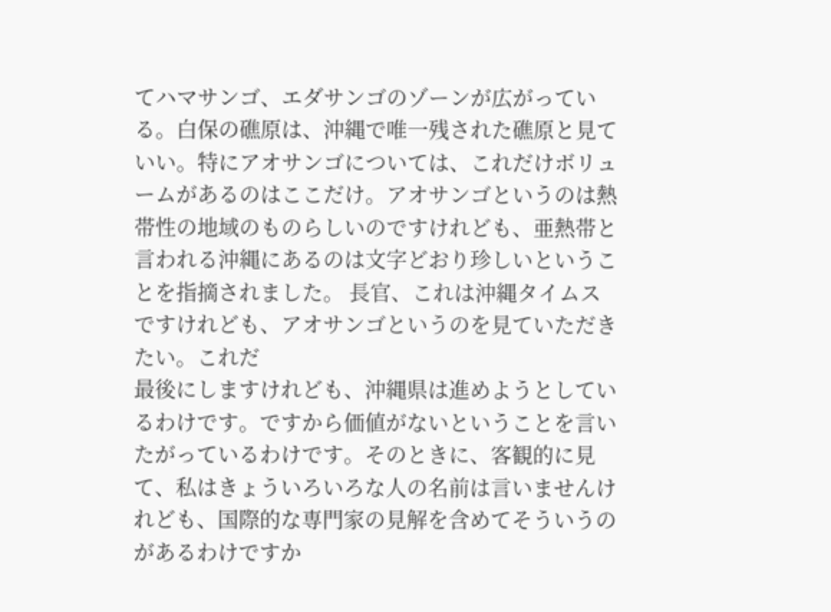てハマサンゴ、エダサンゴのゾーンが広がっている。白保の礁原は、沖縄で唯一残された礁原と見ていい。特にアオサンゴについては、これだけボリュームがあるのはここだけ。アオサンゴというのは熱帯性の地域のものらしいのですけれども、亜熱帯と言われる沖縄にあるのは文字どおり珍しいということを指摘されました。 長官、これは沖縄タイムスですけれども、アオサンゴというのを見ていただきたい。これだ
最後にしますけれども、沖縄県は進めようとしているわけです。ですから価値がないということを言いたがっているわけです。そのときに、客観的に見て、私はきょういろいろな人の名前は言いませんけれども、国際的な専門家の見解を含めてそういうのがあるわけですか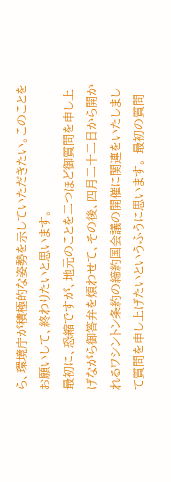ら、環境庁が積極的な姿勢を示していただきたい。このことをお願いして、終わりたいと思います。
最初に、恐縮ですが、地元のことを二つほど御質問を申し上げながら御答弁を煩わせて、その後、四月二十二日から開かれるワシントン条約の締約国会議の開催に関連をいたしまして質問を申し上げたいというふうに思います。 最初の質問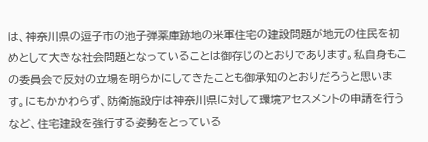は、神奈川県の逗子市の池子弾薬庫跡地の米軍住宅の建設問題が地元の住民を初めとして大きな社会問題となっていることは御存じのとおりであります。私自身もこの委員会で反対の立場を明らかにしてきたことも御承知のとおりだろうと思います。にもかかわらず、防衛施設庁は神奈川県に対して環境アセスメントの申請を行うなど、住宅建設を強行する姿勢をとっている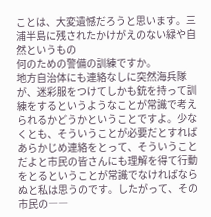ことは、大変遺憾だろうと思います。三浦半島に残されたかけがえのない緑や自然というもの
何のための警備の訓練ですか。
地方自治体にも連絡なしに突然海兵隊が、迷彩服をつけてしかも銃を持って訓練をするというようなことが常識で考えられるかどうかということですよ。少なくとも、そういうことが必要だとすればあらかじめ連絡をとって、そういうことだよと市民の皆さんにも理解を得て行動をとるということが常識でなければならぬと私は思うのです。したがって、その市民の――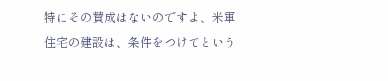特にその賛成はないのですよ、米軍住宅の建設は、条件をつけてという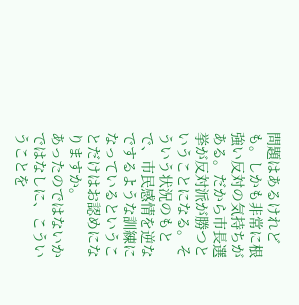問題はあるけれども。しかも非常に根強い反対の気持ちがある。だから市長選挙が反対派が勝つということになる。そういう状況のもとで、市民感情を逆なでするような訓練になっているということだけはお認めになりますか。
あったのではないかではなしに、こういうことを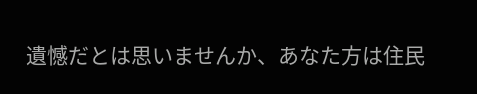遺憾だとは思いませんか、あなた方は住民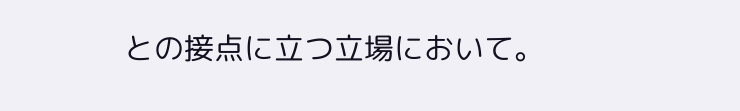との接点に立つ立場において。